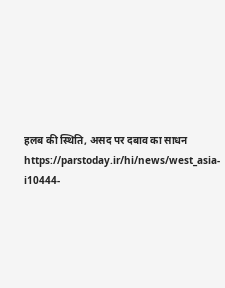हलब की स्थिति, असद पर दबाव का साधन
https://parstoday.ir/hi/news/west_asia-i10444-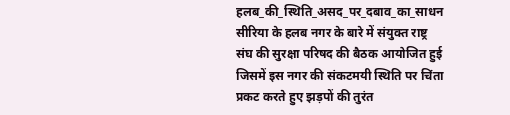हलब_की_स्थिति_असद_पर_दबाव_का_साधन
सीरिया के हलब नगर के बारे में संयुक्त राष्ट्र संघ की सुरक्षा परिषद की बैठक आयोजित हुई जिसमें इस नगर की संकटमयी स्थिति पर चिंता प्रकट करते हुए झड़पों की तुरंत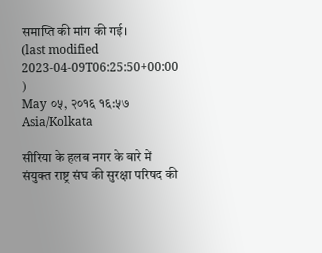समाप्ति की मांग की गई।
(last modified 2023-04-09T06:25:50+00:00 )
May ०५, २०१६ १६:५७ Asia/Kolkata

सीरिया के हलब नगर के बारे में संयुक्त राष्ट्र संघ की सुरक्षा परिषद की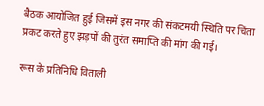बैठक आयोजित हुई जिसमें इस नगर की संकटमयी स्थिति पर चिंता प्रकट करते हुए झड़पों की तुरंत समाप्ति की मांग की गई।

रूस के प्रतिनिधि विताली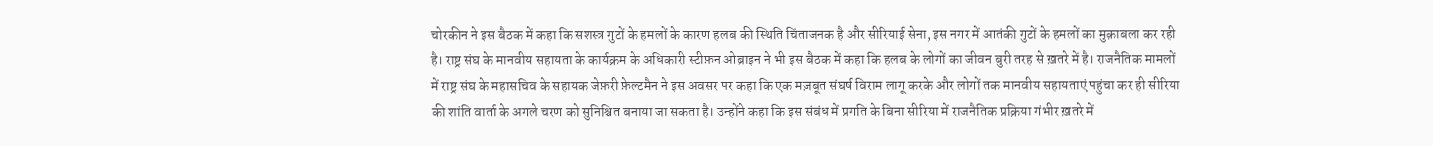चोरकीन ने इस बैठक में कहा कि सशस्त्र गुटों के हमलों के कारण हलब की स्थिति चिंताजनक है और सीरियाई सेना, इस नगर में आतंकी गुटों के हमलों का मुक़ाबला कर रही है। राष्ट्र संघ के मानवीय सहायता के कार्यक्रम के अधिकारी स्टीफ़न ओब्राइन ने भी इस बैठक में कहा कि हलब के लोगों का जीवन बुरी तरह से ख़तरे में है। राजनैतिक मामलों में राष्ट्र संघ के महासचिव के सहायक जेफ़री फ़ेल्टमैन ने इस अवसर पर कहा कि एक मज़बूत संघर्ष विराम लागू करके और लोगों तक मानवीय सहायताएं पहुंचा कर ही सीरिया की शांति वार्ता के अगले चरण को सुनिश्चित बनाया जा सकता है। उन्होंने कहा कि इस संबंध में प्रगति के बिना सीरिया में राजनैतिक प्रक्रिया गंभीर ख़तरे में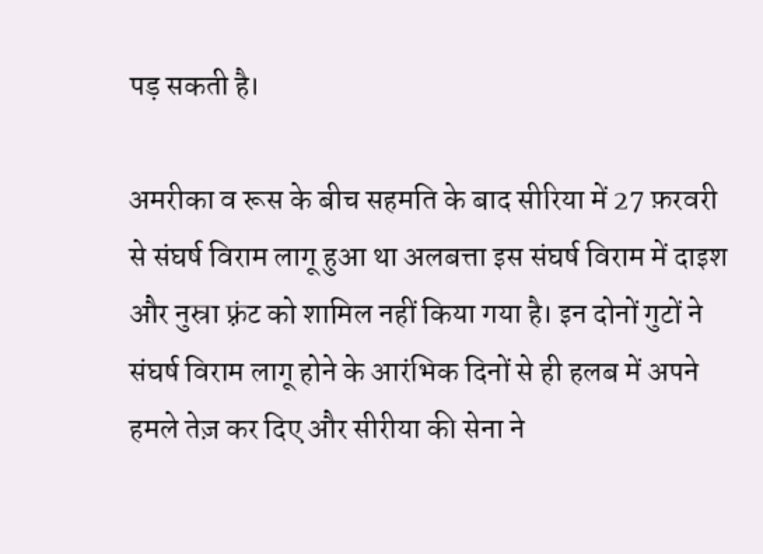पड़ सकती है।

अमरीका व रूस के बीच सहमति के बाद सीरिया में 27 फ़रवरी से संघर्ष विराम लागू हुआ था अलबत्ता इस संघर्ष विराम में दाइश और नुस्रा फ़्रंट को शामिल नहीं किया गया है। इन दोनों गुटों ने संघर्ष विराम लागू होने के आरंभिक दिनों से ही हलब में अपने हमले तेज़ कर दिए और सीरीया की सेना ने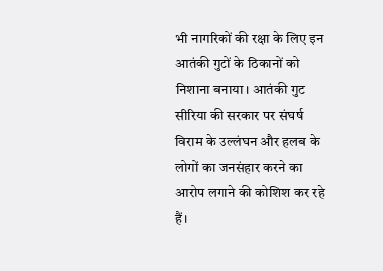भी नागरिकों की रक्षा के लिए इन आतंकी गुटों के ठिकानों को निशाना बनाया। आतंकी गुट सीरिया की सरकार पर संघर्ष विराम के उल्लंघन और हलब के लोगों का जनसंहार करने का आरोप लगाने की कोशिश कर रहे हैं।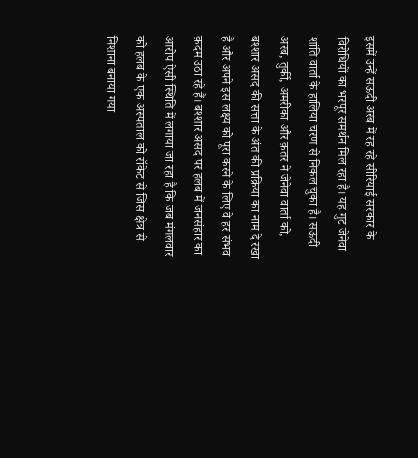इसमें उन्हें सऊदी अरब में रह रहे सीरियाई सरकार के विरोधियों का भरपूर समर्थन मिल रहा है। यह गुट जेनेवा शांति वार्ता के हालिया चरण से निकल चुका है। सऊदी अरब, तुर्की, अमरीका और क़तर ने जेनेवा वार्ता को, बश्शार असद की सत्ता के अंत की प्रक्रिया का नाम दे रखा है और अपने इस लक्ष्य को पूरा करने के लिए वे हर संभव क़दम उठा रहे हैं। बश्शार असद पर हलब में जनसंहार का आरोप ऐसी स्थिति में लगाया जा रहा है कि जब मंगलवार को हलब के एक अस्पताल को रॉकेट से जिस क्षेत्र से निशाना बनाया गया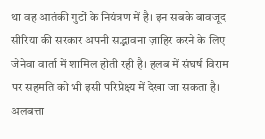था वह आतंकी गुटों के नियंत्रण में है। इन सबके बावजूद सीरिया की सरकार अपनी सद्भावना ज़ाहिर करने के लिए जेनेवा वार्ता में शामिल होती रही है। हलब में संघर्ष विराम पर सहमति को भी इसी परिप्रेक्ष्य में देखा जा सकता है। अलबत्ता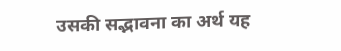उसकी सद्भावना का अर्थ यह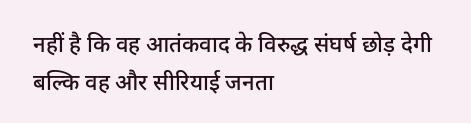नहीं है कि वह आतंकवाद के विरुद्ध संघर्ष छोड़ देगी बल्कि वह और सीरियाई जनता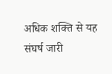अधिक शक्ति से यह संघर्ष जारी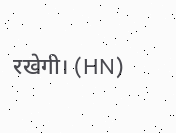रखेगी। (HN)